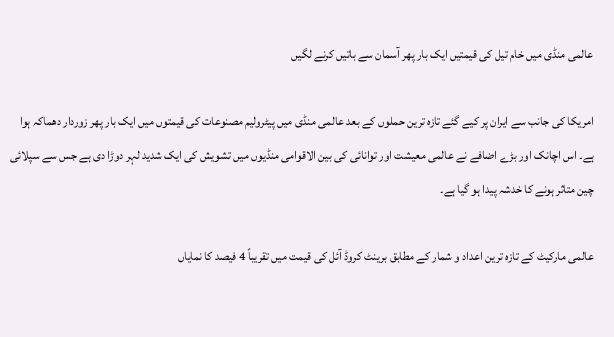عالمی منڈی میں خام تیل کی قیمتیں ایک بار پھر آسمان سے باتیں کرنے لگیں

امریکا کی جانب سے ایران پر کیے گئے تازہ ترین حملوں کے بعد عالمی منڈی میں پیٹرولیم مصنوعات کی قیمتوں میں ایک بار پھر زوردار دھماکہ ہوا ہے۔ اس اچانک اور بڑے اضافے نے عالمی معیشت اور توانائی کی بین الاقوامی منڈیوں میں تشویش کی ایک شدید لہر دوڑا دی ہے جس سے سپلائی چین متاثر ہونے کا خدشہ پیدا ہو گیا ہے۔

عالمی مارکیٹ کے تازہ ترین اعداد و شمار کے مطابق برینٹ کروڈ آئل کی قیمت میں تقریباً 4 فیصد کا نمایاں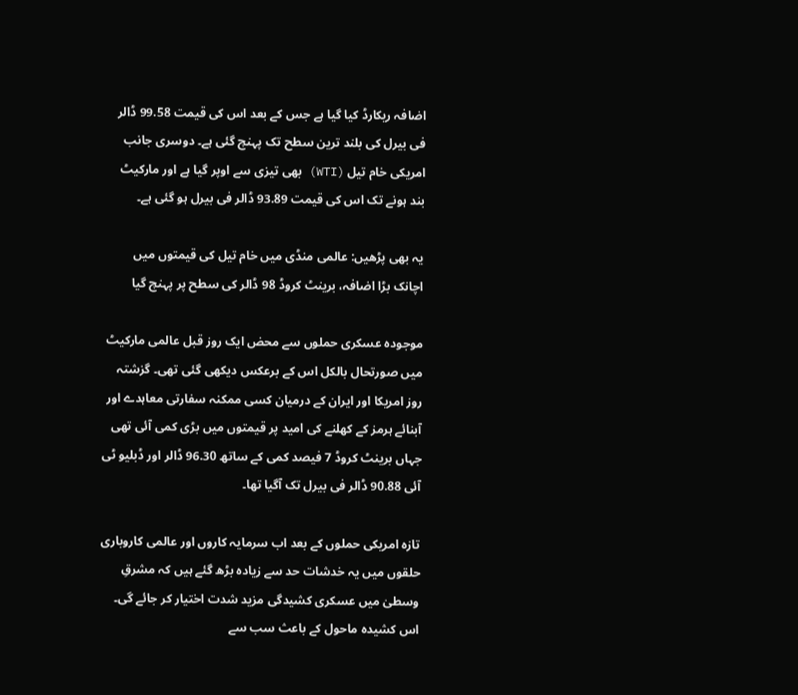اضافہ ریکارڈ کیا گیا ہے جس کے بعد اس کی قیمت 99.58 ڈالر فی بیرل کی بلند ترین سطح تک پہنچ گئی ہے۔ دوسری جانب امریکی خام تیل (WTI) بھی تیزی سے اوپر گیا ہے اور مارکیٹ بند ہونے تک اس کی قیمت 93.89 ڈالر فی بیرل ہو گئی ہے۔

یہ بھی پڑھیں: عالمی منڈی میں خام تیل کی قیمتوں میں اچانک بڑا اضافہ، برینٹ کروڈ 98 ڈالر کی سطح پر پہنچ گیا

موجودہ عسکری حملوں سے محض ایک روز قبل عالمی مارکیٹ میں صورتحال بالکل اس کے برعکس دیکھی گئی تھی۔ گزشتہ روز امریکا اور ایران کے درمیان کسی ممکنہ سفارتی معاہدے اور آبنائے ہرمز کے کھلنے کی امید پر قیمتوں میں بڑی کمی آئی تھی جہاں برینٹ کروڈ 7 فیصد کمی کے ساتھ 96.30 ڈالر اور ڈبلیو ٹی آئی 90.88 ڈالر فی بیرل تک آگیا تھا۔

تازہ امریکی حملوں کے بعد اب سرمایہ کاروں اور عالمی کاروباری حلقوں میں یہ خدشات حد سے زیادہ بڑھ گئے ہیں کہ مشرقِ وسطیٰ میں عسکری کشیدگی مزید شدت اختیار کر جائے گی۔ اس کشیدہ ماحول کے باعث سب سے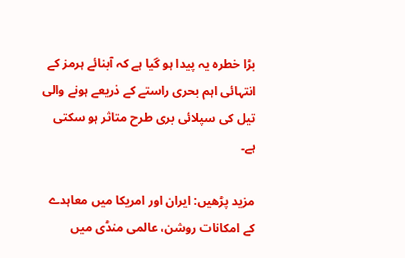بڑا خطرہ یہ پیدا ہو گیا ہے کہ آبنائے ہرمز کے انتہائی اہم بحری راستے کے ذریعے ہونے والی تیل کی سپلائی بری طرح متاثر ہو سکتی ہے۔

مزید پڑھیں: ایران اور امریکا میں معاہدے کے امکانات روشن، عالمی منڈی میں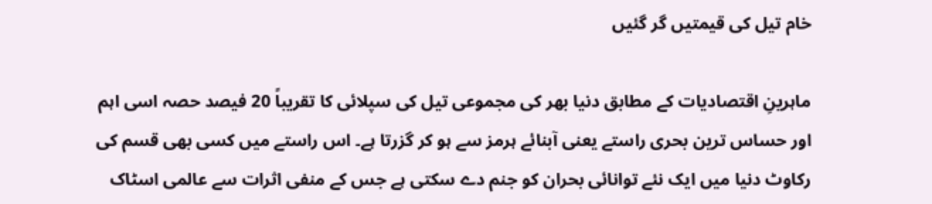خام تیل کی قیمتیں گر گئیں

ماہرینِ اقتصادیات کے مطابق دنیا بھر کی مجموعی تیل کی سپلائی کا تقریباً 20 فیصد حصہ اسی اہم اور حساس ترین بحری راستے یعنی آبنائے ہرمز سے ہو کر گزرتا ہے۔ اس راستے میں کسی بھی قسم کی رکاوٹ دنیا میں ایک نئے توانائی بحران کو جنم دے سکتی ہے جس کے منفی اثرات سے عالمی اسٹاک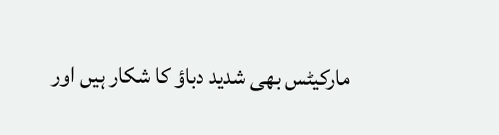مارکیٹس بھی شدید دباؤ کا شکار ہیں اور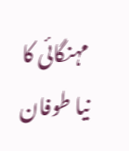مہنگائی کا نیا طوفان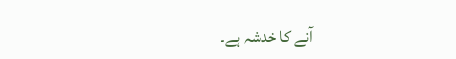آنے کا خدشہ ہے۔